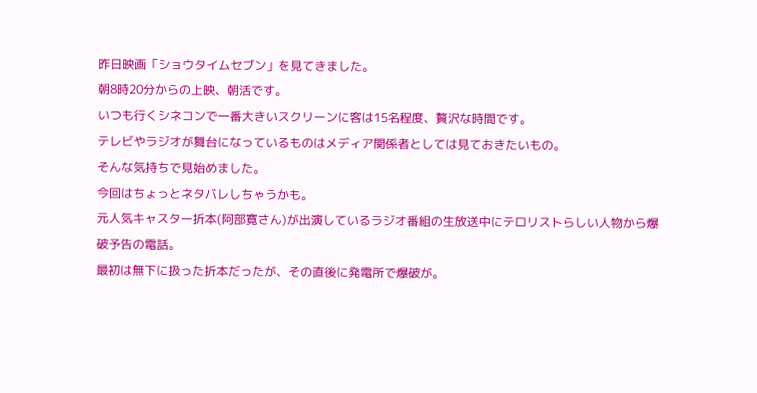昨日映画「ショウタイムセブン」を見てきました。
朝8時20分からの上映、朝活です。
いつも行くシネコンで一番大きいスクリーンに客は15名程度、贅沢な時間です。
テレビやラジオが舞台になっているものはメディア関係者としては見ておきたいもの。
そんな気持ちで見始めました。
今回はちょっとネタバレしちゃうかも。
元人気キャスター折本(阿部寛さん)が出演しているラジオ番組の生放送中にテロリストらしい人物から爆破予告の電話。
最初は無下に扱った折本だったが、その直後に発電所で爆破が。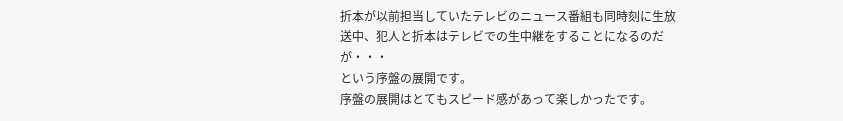折本が以前担当していたテレビのニュース番組も同時刻に生放送中、犯人と折本はテレビでの生中継をすることになるのだが・・・
という序盤の展開です。
序盤の展開はとてもスピード感があって楽しかったです。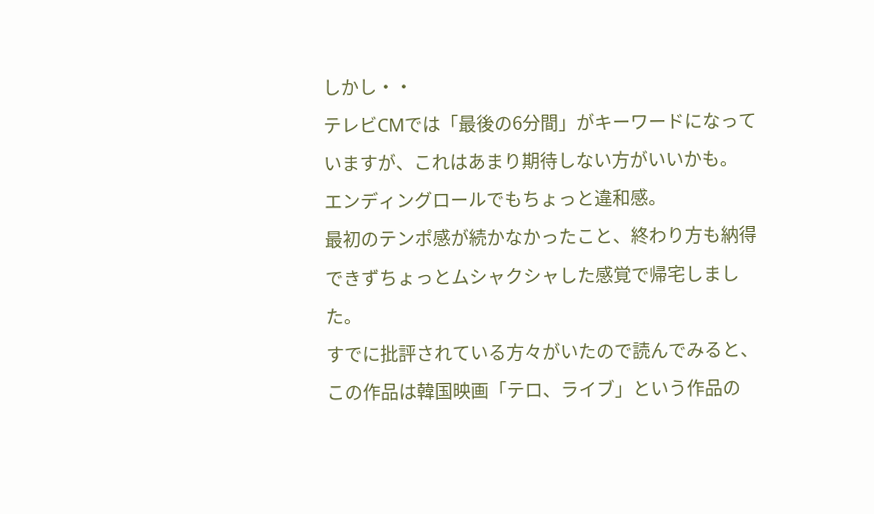しかし・・
テレビCMでは「最後の6分間」がキーワードになっていますが、これはあまり期待しない方がいいかも。
エンディングロールでもちょっと違和感。
最初のテンポ感が続かなかったこと、終わり方も納得できずちょっとムシャクシャした感覚で帰宅しました。
すでに批評されている方々がいたので読んでみると、この作品は韓国映画「テロ、ライブ」という作品の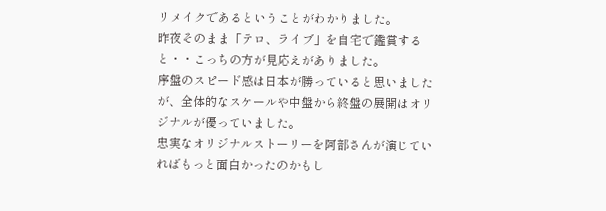リメイクであるということがわかりました。
昨夜そのまま「テロ、ライブ」を自宅で鑑賞すると・・こっちの方が見応えがありました。
序盤のスピード感は日本が勝っていると思いましたが、全体的なスケールや中盤から終盤の展開はオリジナルが優っていました。
忠実なオリジナルストーリーを阿部さんが演じていればもっと面白かったのかもし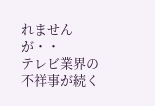れませんが・・
テレビ業界の不祥事が続く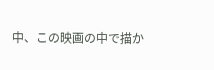中、この映画の中で描か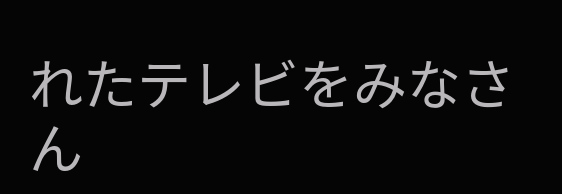れたテレビをみなさん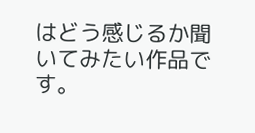はどう感じるか聞いてみたい作品です。